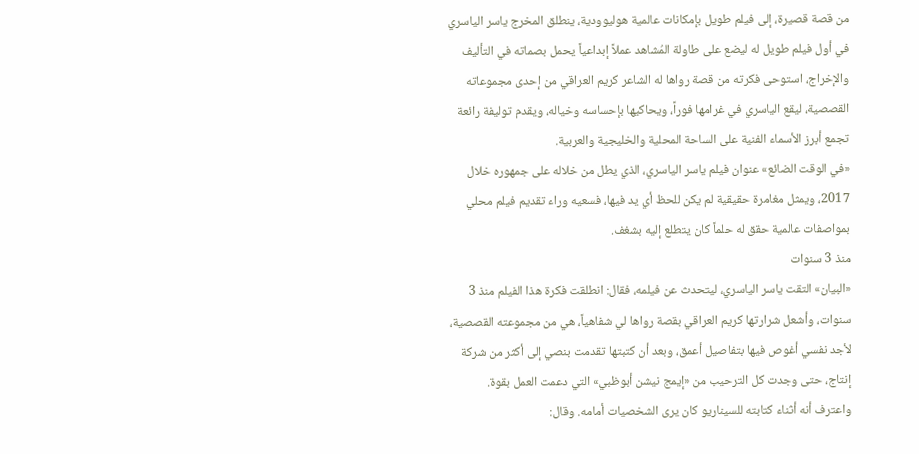من قصة قصيرة، إلى فيلم طويل بإمكانات عالمية هوليوودية، ينطلق المخرج ياسر الياسري في أول فيلم طويل له ليضع على طاولة المُشاهد عملاً إبداعياً يحمل بصماته في التأليف والإخراج، استوحى فكرته من قصة رواها له الشاعر كريم العراقي من إحدى مجموعاته القصصية، ليقع الياسري في غرامها فوراً، ويحاكيها بإحساسه وخياله، ويقدم توليفة رائعة تجمع أبرز الأسماء الفنية على الساحة المحلية والخليجية والعربية.
«في الوقت الضائع» عنوان فيلم ياسر الياسري، الذي يطل من خلاله على جمهوره خلال 2017، ويمثل مغامرة حقيقية لم يكن للحظ أي يد فيها، فسعيه وراء تقديم فيلم محلي بمواصفات عالمية حقق له حلماً كان يتطلع إليه بشغف.
منذ 3 سنوات
«البيان» التقت ياسر الياسري، ليتحدث عن فيلمه، فقال: انطلقت فكرة هذا الفيلم منذ 3 سنوات، وأشعل شرارتها كريم العراقي بقصة رواها لي شفاهياً، هي من مجموعته القصصية، لأجد نفسي أغوص فيها بتفاصيل أعمق، وبعد أن كتبتها تقدمت بنصي إلى أكثر من شركة إنتاج، حتى وجدت كل الترحيب من «إيمج نيشن أبوظبي» التي دعمت العمل بقوة.
واعترف أنه أثناء كتابته للسيناريو كان يرى الشخصيات أمامه. وقال: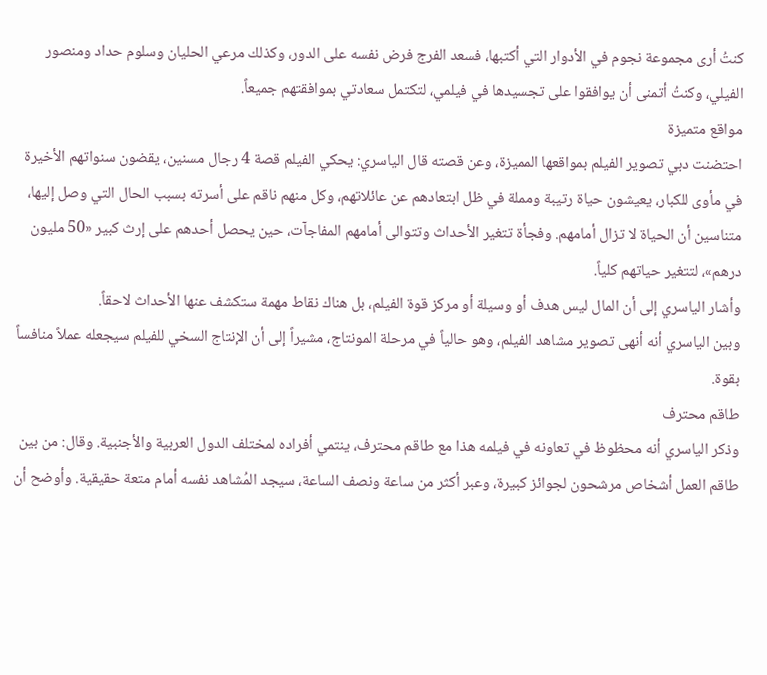كنتُ أرى مجموعة نجوم في الأدوار التي أكتبها، فسعد الفرج فرض نفسه على الدور، وكذلك مرعي الحليان وسلوم حداد ومنصور الفيلي، وكنتُ أتمنى أن يوافقوا على تجسيدها في فيلمي، لتكتمل سعادتي بموافقتهم جميعاً.
مواقع متميزة
احتضنت دبي تصوير الفيلم بمواقعها المميزة، وعن قصته قال الياسري: يحكي الفيلم قصة 4 رجال مسنين، يقضون سنواتهم الأخيرة في مأوى للكبار، يعيشون حياة رتيبة ومملة في ظل ابتعادهم عن عائلاتهم، وكل منهم ناقم على أسرته بسبب الحال التي وصل إليها، متناسين أن الحياة لا تزال أمامهم. وفجأة تتغير الأحداث وتتوالى أمامهم المفاجآت، حين يحصل أحدهم على إرث كبير «50 مليون درهم»، لتتغير حياتهم كلياً.
وأشار الياسري إلى أن المال ليس هدف أو وسيلة أو مركز قوة الفيلم، بل هناك نقاط مهمة ستكشف عنها الأحداث لاحقاً.
وبين الياسري أنه أنهى تصوير مشاهد الفيلم، وهو حالياً في مرحلة المونتاج، مشيراً إلى أن الإنتاج السخي للفيلم سيجعله عملاً منافساً بقوة.
طاقم محترف
وذكر الياسري أنه محظوظ في تعاونه في فيلمه هذا مع طاقم محترف، ينتمي أفراده لمختلف الدول العربية والأجنبية. وقال: من بين طاقم العمل أشخاص مرشحون لجوائز كبيرة، وعبر أكثر من ساعة ونصف الساعة، سيجد المُشاهد نفسه أمام متعة حقيقية. وأوضح أن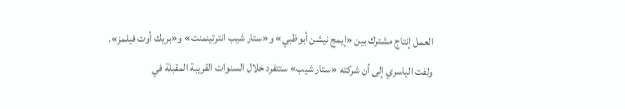العمل إنتاج مشترك بين «إيمج نيشن أبوظبي» و«ستار شيب انترتينمنت» و«بريك أوت فيلمز».
ولفت الياسري إلى أن شركته «ستار شيب» ستتفرد خلال السنوات القريبة المقبلة في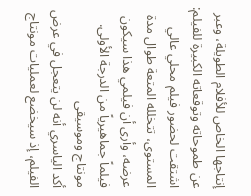إنتاجها الخاص للأفلام الطويلة، وعبر عن طموحاته وتوقعاته الكبيرة للفيلم: اشتقت لحضور فيلم محلي عالي المستوى، تتخلله المتعة طوال مدة عرضه، وأرى أن فيلمي هذا سيكون فيلماً جماهيرياً من الدرجة الأولى.
مونتاج وموسيقى
أكد الياسري أنه لن يتعجل في عرض الفيلم، إذ سيخضع لعمليات مونتاج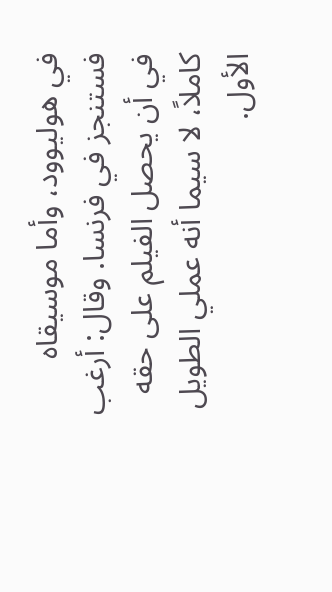في هوليوود، وأما موسيقاه فستنجز في فرنسا. وقال: أرغب في أن يحصل الفيلم على حقه كاملاً، لا سيما أنه عملي الطويل الأول.